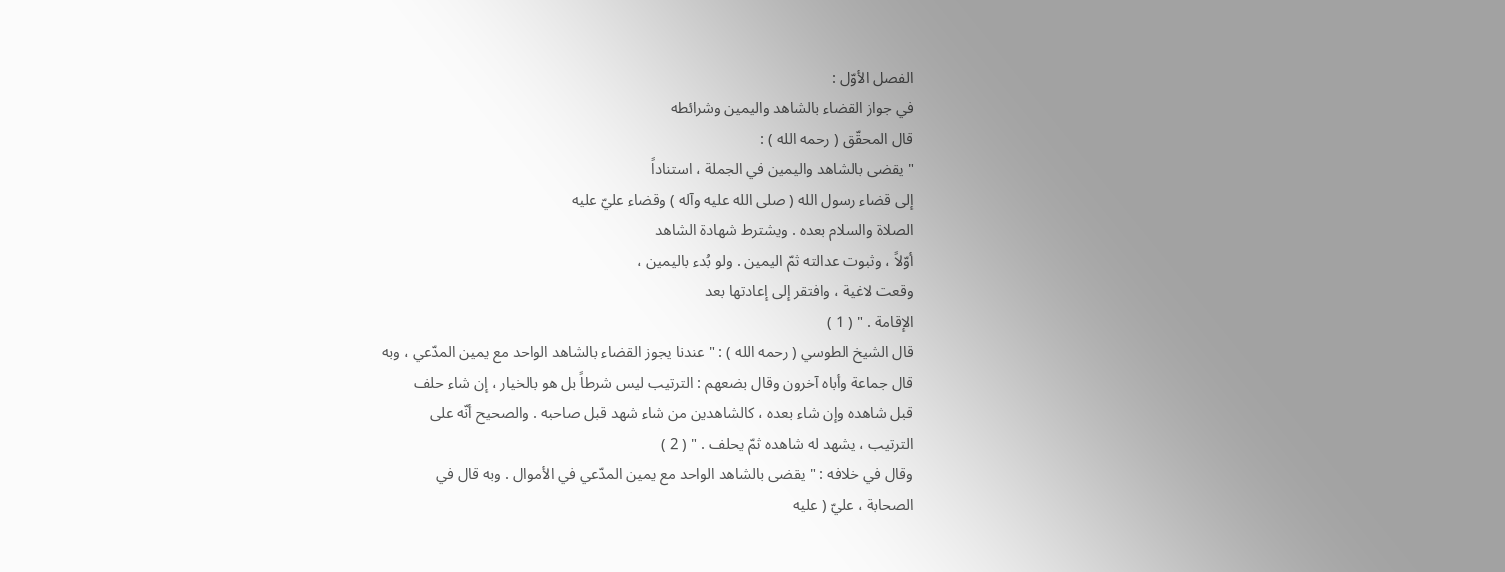الفصل الأوّل :
في جواز القضاء بالشاهد واليمين وشرائطه
قال المحقّق ( رحمه الله ) :
" يقضى بالشاهد واليمين في الجملة ، استناداً
إلى قضاء رسول الله ( صلى الله عليه وآله ) وقضاء عليّ عليه
الصلاة والسلام بعده . ويشترط شهادة الشاهد
أوّلاً ، وثبوت عدالته ثمّ اليمين . ولو بُدء باليمين ،
وقعت لاغية ، وافتقر إلى إعادتها بعد
الإقامة . " ( 1 )
قال الشيخ الطوسي ( رحمه الله ) : " عندنا يجوز القضاء بالشاهد الواحد مع يمين المدّعي ، وبه
قال جماعة وأباه آخرون وقال بضعهم : الترتيب ليس شرطاً بل هو بالخيار ، إن شاء حلف
قبل شاهده وإن شاء بعده ، كالشاهدين من شاء شهد قبل صاحبه . والصحيح أنّه على
الترتيب ، يشهد له شاهده ثمّ يحلف . " ( 2 )
وقال في خلافه : " يقضى بالشاهد الواحد مع يمين المدّعي في الأموال . وبه قال في
الصحابة ، عليّ ( عليه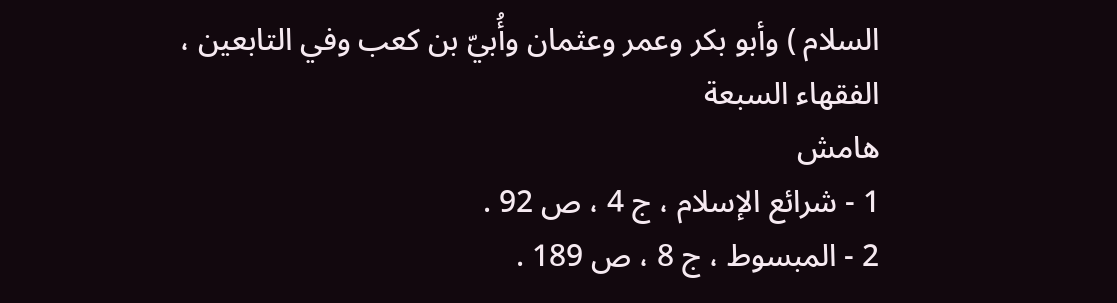السلام ) وأبو بكر وعمر وعثمان وأُبيّ بن كعب وفي التابعين ، الفقهاء السبعة
هامش
1 - شرائع الإسلام ، ج 4 ، ص 92 .
2 - المبسوط ، ج 8 ، ص 189 .